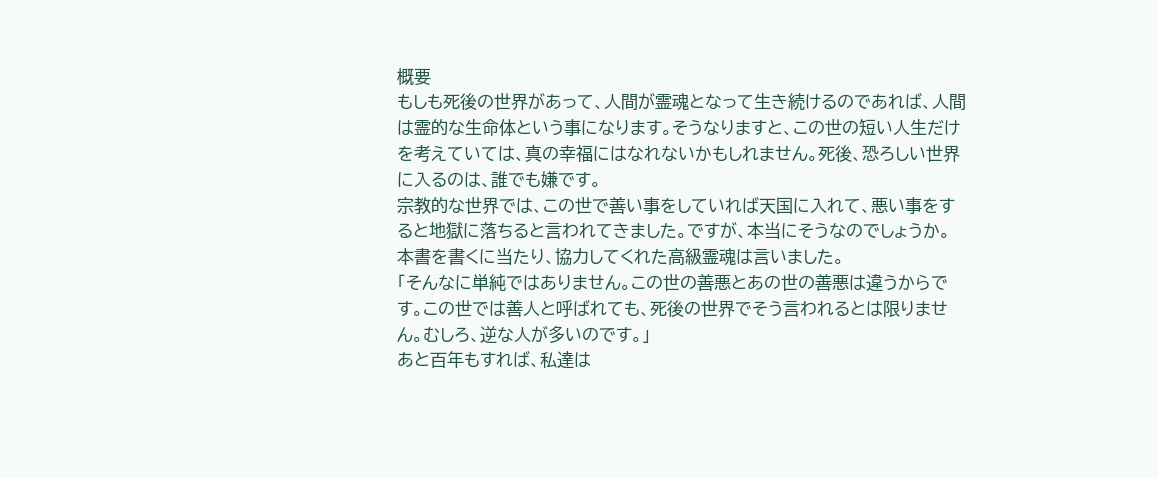概要
もしも死後の世界があって、人間が霊魂となって生き続けるのであれば、人間は霊的な生命体という事になります。そうなりますと、この世の短い人生だけを考えていては、真の幸福にはなれないかもしれません。死後、恐ろしい世界に入るのは、誰でも嫌です。
宗教的な世界では、この世で善い事をしていれば天国に入れて、悪い事をすると地獄に落ちると言われてきました。ですが、本当にそうなのでしょうか。
本書を書くに当たり、協力してくれた高級霊魂は言いました。
「そんなに単純ではありません。この世の善悪とあの世の善悪は違うからです。この世では善人と呼ばれても、死後の世界でそう言われるとは限りません。むしろ、逆な人が多いのです。」
あと百年もすれば、私達は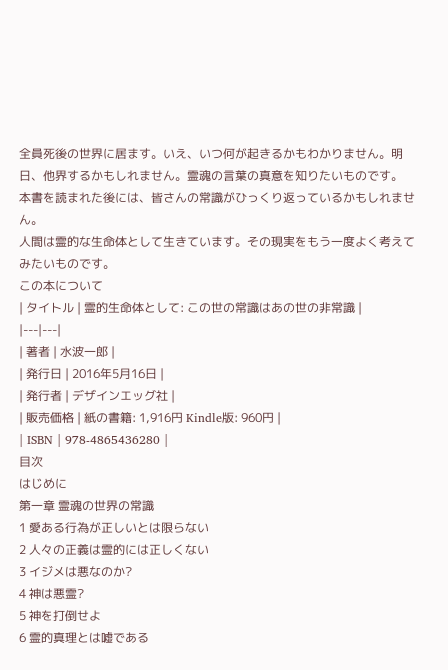全員死後の世界に居ます。いえ、いつ何が起きるかもわかりません。明日、他界するかもしれません。霊魂の言葉の真意を知りたいものです。
本書を読まれた後には、皆さんの常識がひっくり返っているかもしれません。
人間は霊的な生命体として生きています。その現実をもう一度よく考えてみたいものです。
この本について
| タイトル | 霊的生命体として: この世の常識はあの世の非常識 |
|---|---|
| 著者 | 水波一郎 |
| 発行日 | 2016年5月16日 |
| 発行者 | デザインエッグ社 |
| 販売価格 | 紙の書籍: 1,916円 Kindle版: 960円 |
| ISBN | 978-4865436280 |
目次
はじめに
第一章 霊魂の世界の常識
1 愛ある行為が正しいとは限らない
2 人々の正義は霊的には正しくない
3 イジメは悪なのか?
4 神は悪霊?
5 神を打倒せよ
6 霊的真理とは嘘である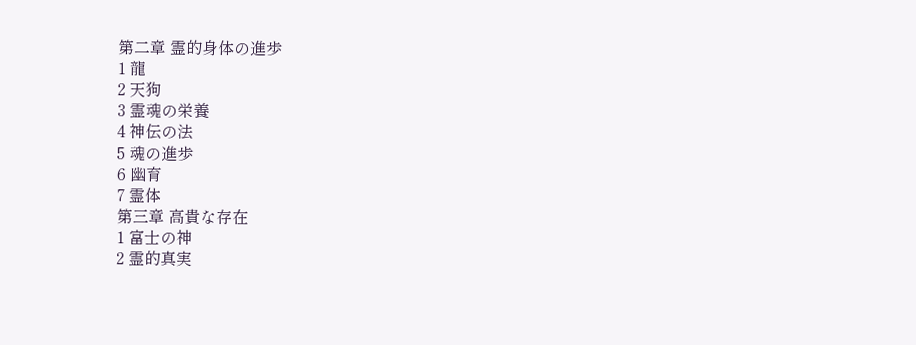第二章 霊的身体の進歩
1 龍
2 天狗
3 霊魂の栄養
4 神伝の法
5 魂の進歩
6 幽育
7 霊体
第三章 高貴な存在
1 富士の神
2 霊的真実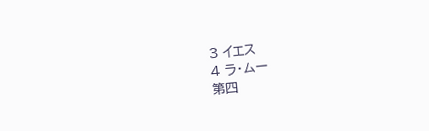3 イエス
4 ラ・ムー
第四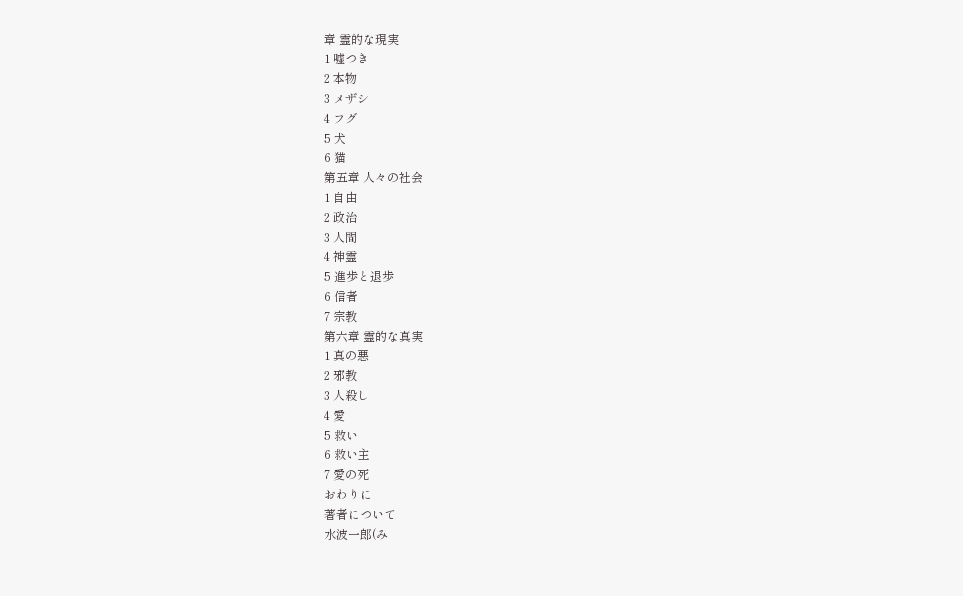章 霊的な現実
1 嘘つき
2 本物
3 メザシ
4 フグ
5 犬
6 猫
第五章 人々の社会
1 自由
2 政治
3 人間
4 神霊
5 進歩と退歩
6 信者
7 宗教
第六章 霊的な真実
1 真の悪
2 邪教
3 人殺し
4 愛
5 救い
6 救い主
7 愛の死
おわりに
著者について
水波一郎(み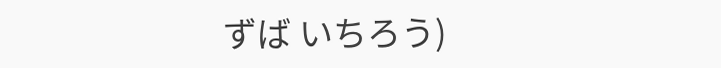ずば いちろう)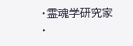・霊魂学研究家
・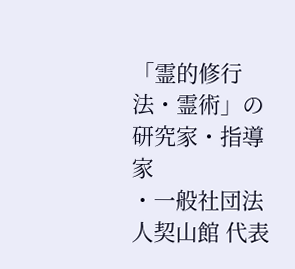「霊的修行法・霊術」の研究家・指導家
・一般社団法人契山館 代表